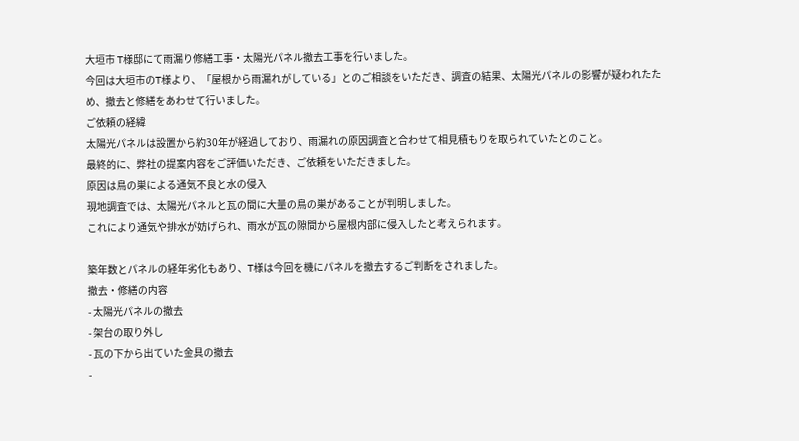大垣市 T様邸にて雨漏り修繕工事・太陽光パネル撤去工事を行いました。
今回は大垣市のT様より、「屋根から雨漏れがしている」とのご相談をいただき、調査の結果、太陽光パネルの影響が疑われたため、撤去と修繕をあわせて行いました。
ご依頼の経緯
太陽光パネルは設置から約30年が経過しており、雨漏れの原因調査と合わせて相見積もりを取られていたとのこと。
最終的に、弊社の提案内容をご評価いただき、ご依頼をいただきました。
原因は鳥の巣による通気不良と水の侵入
現地調査では、太陽光パネルと瓦の間に大量の鳥の巣があることが判明しました。
これにより通気や排水が妨げられ、雨水が瓦の隙間から屋根内部に侵入したと考えられます。

築年数とパネルの経年劣化もあり、T様は今回を機にパネルを撤去するご判断をされました。
撤去・修繕の内容
- 太陽光パネルの撤去
- 架台の取り外し
- 瓦の下から出ていた金具の撤去
-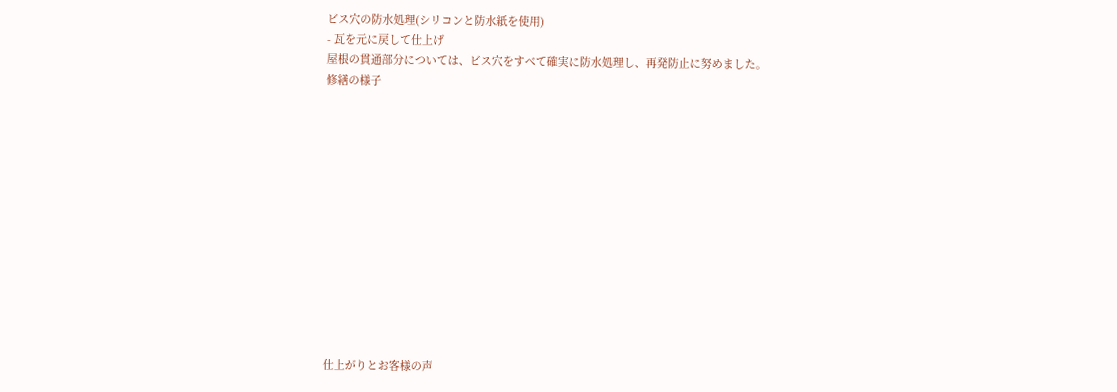ビス穴の防水処理(シリコンと防水紙を使用)
- 瓦を元に戻して仕上げ
屋根の貫通部分については、ビス穴をすべて確実に防水処理し、再発防止に努めました。
修繕の様子













仕上がりとお客様の声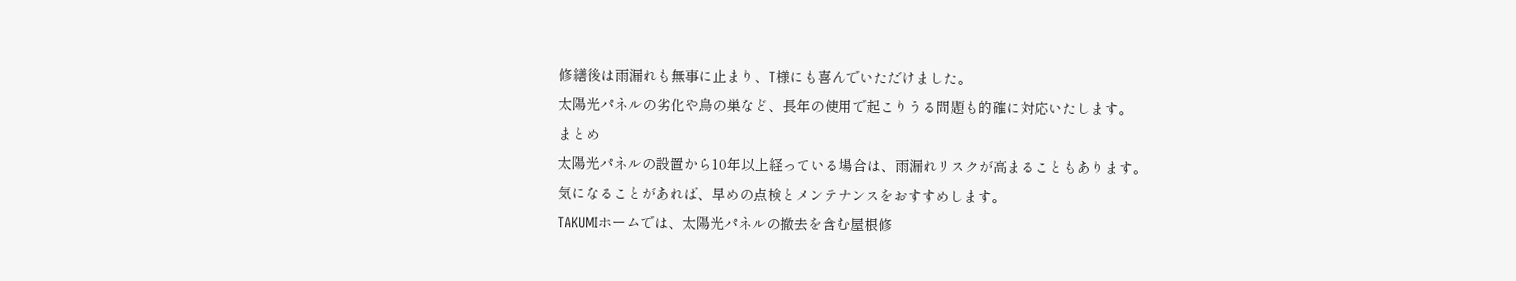修繕後は雨漏れも無事に止まり、T様にも喜んでいただけました。
太陽光パネルの劣化や鳥の巣など、長年の使用で起こりうる問題も的確に対応いたします。
まとめ
太陽光パネルの設置から10年以上経っている場合は、雨漏れリスクが高まることもあります。
気になることがあれば、早めの点検とメンテナンスをおすすめします。
TAKUMIホームでは、太陽光パネルの撤去を含む屋根修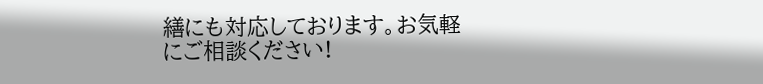繕にも対応しております。お気軽にご相談ください!